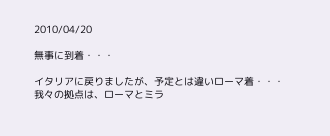2010/04/20

無事に到着・・・

イタリアに戻りましたが、予定とは違いローマ着・・・
我々の拠点は、ローマとミラ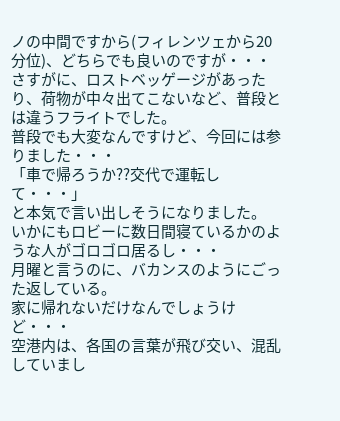ノの中間ですから(フィレンツェから20分位)、どちらでも良いのですが・・・
さすがに、ロストベッゲージがあったり、荷物が中々出てこないなど、普段とは違うフライトでした。
普段でも大変なんですけど、今回には参りました・・・
「車で帰ろうか??交代で運転して・・・」
と本気で言い出しそうになりました。
いかにもロビーに数日間寝ているかのような人がゴロゴロ居るし・・・
月曜と言うのに、バカンスのようにごった返している。
家に帰れないだけなんでしょうけど・・・
空港内は、各国の言葉が飛び交い、混乱していまし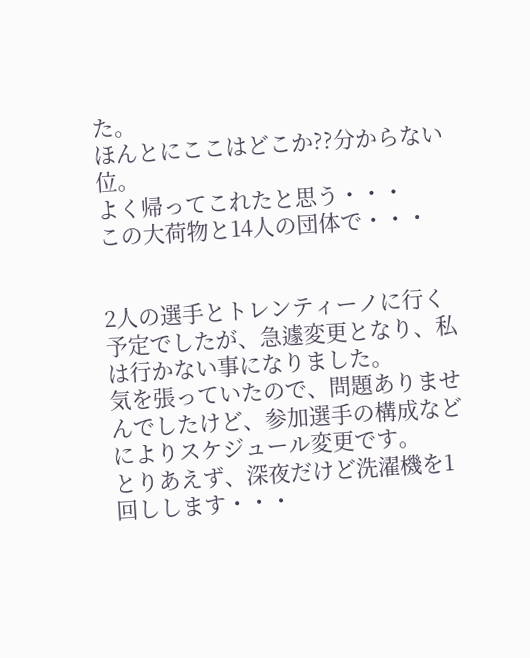た。
ほんとにここはどこか??分からない位。
よく帰ってこれたと思う・・・
この大荷物と14人の団体で・・・


2人の選手とトレンティーノに行く予定でしたが、急遽変更となり、私は行かない事になりました。
気を張っていたので、問題ありませんでしたけど、参加選手の構成などによりスケジュール変更です。
とりあえず、深夜だけど洗濯機を1回しします・・・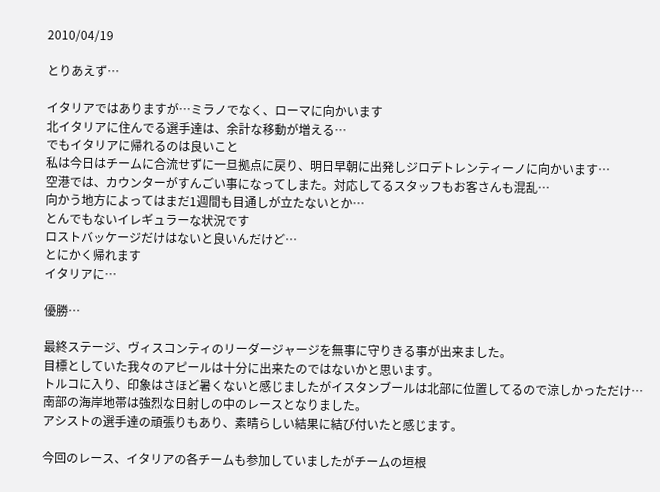2010/04/19

とりあえず…

イタリアではありますが…ミラノでなく、ローマに向かいます
北イタリアに住んでる選手達は、余計な移動が増える…
でもイタリアに帰れるのは良いこと
私は今日はチームに合流せずに一旦拠点に戻り、明日早朝に出発しジロデトレンティーノに向かいます…
空港では、カウンターがすんごい事になってしまた。対応してるスタッフもお客さんも混乱…
向かう地方によってはまだ1週間も目通しが立たないとか…
とんでもないイレギュラーな状況です
ロストバッケージだけはないと良いんだけど…
とにかく帰れます
イタリアに…

優勝…

最終ステージ、ヴィスコンティのリーダージャージを無事に守りきる事が出来ました。
目標としていた我々のアピールは十分に出来たのではないかと思います。
トルコに入り、印象はさほど暑くないと感じましたがイスタンブールは北部に位置してるので涼しかっただけ…
南部の海岸地帯は強烈な日射しの中のレースとなりました。
アシストの選手達の頑張りもあり、素晴らしい結果に結び付いたと感じます。

今回のレース、イタリアの各チームも参加していましたがチームの垣根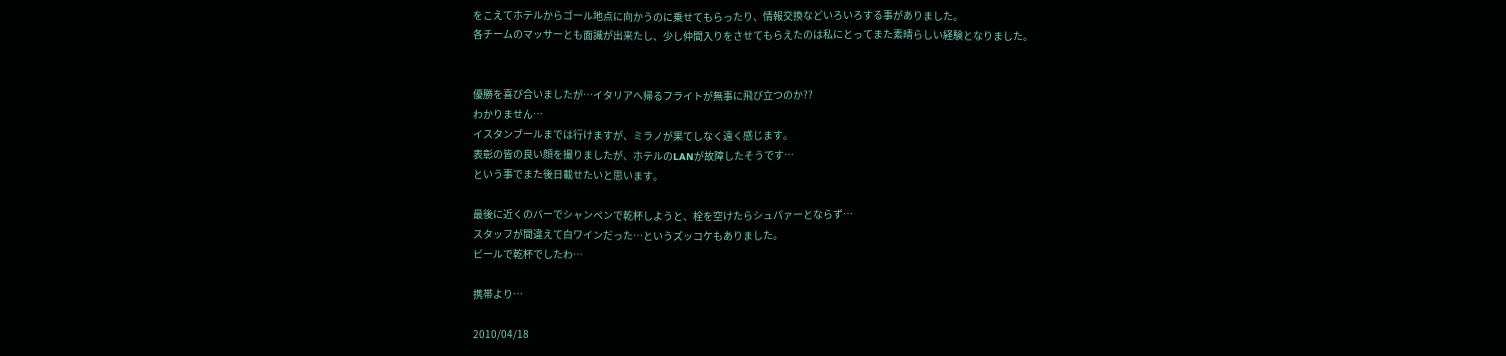をこえてホテルからゴール地点に向かうのに乗せてもらったり、情報交換などいろいろする事がありました。
各チームのマッサーとも面識が出来たし、少し仲間入りをさせてもらえたのは私にとってまた素晴らしい経験となりました。


優勝を喜び合いましたが…イタリアへ帰るフライトが無事に飛び立つのか??
わかりません…
イスタンブールまでは行けますが、ミラノが果てしなく遠く感じます。
表彰の皆の良い顔を撮りましたが、ホテルのLANが故障したそうです…
という事でまた後日載せたいと思います。

最後に近くのバーでシャンペンで乾杯しようと、栓を空けたらシュパァーとならず…
スタッフが間違えて白ワインだった…というズッコケもありました。
ビールで乾杯でしたわ…

携帯より…

2010/04/18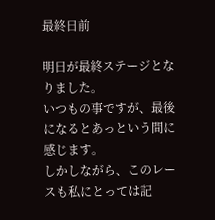最終日前

明日が最終ステージとなりました。
いつもの事ですが、最後になるとあっという間に感じます。
しかしながら、このレースも私にとっては記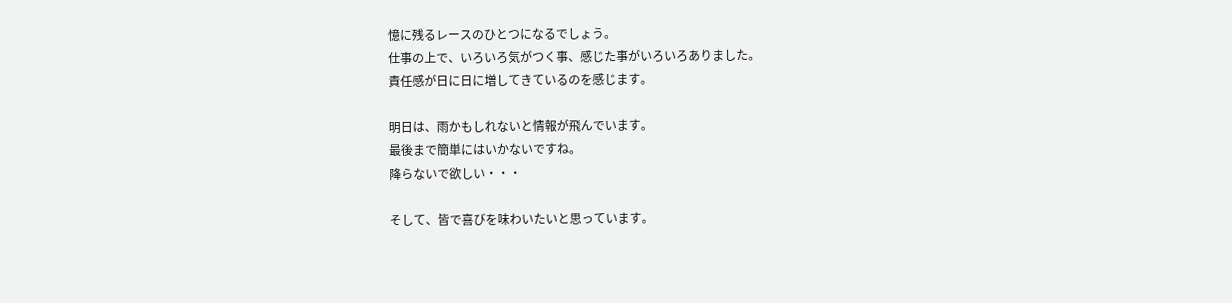憶に残るレースのひとつになるでしょう。
仕事の上で、いろいろ気がつく事、感じた事がいろいろありました。
責任感が日に日に増してきているのを感じます。

明日は、雨かもしれないと情報が飛んでいます。
最後まで簡単にはいかないですね。
降らないで欲しい・・・

そして、皆で喜びを味わいたいと思っています。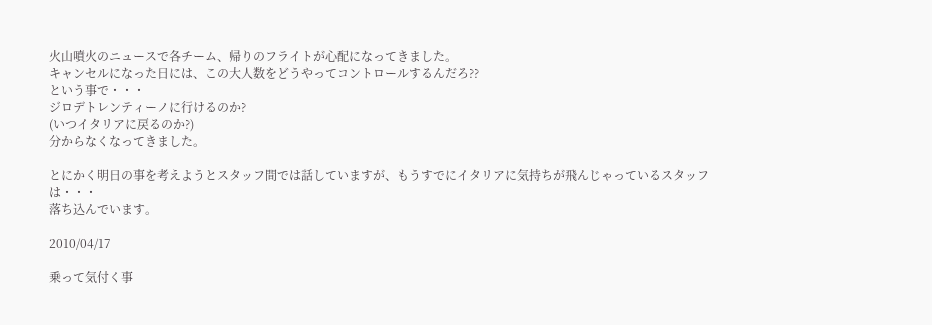火山噴火のニュースで各チーム、帰りのフライトが心配になってきました。
キャンセルになった日には、この大人数をどうやってコントロールするんだろ??
という事で・・・
ジロデトレンティーノに行けるのか?
(いつイタリアに戻るのか?)
分からなくなってきました。

とにかく明日の事を考えようとスタッフ間では話していますが、もうすでにイタリアに気持ちが飛んじゃっているスタッフは・・・
落ち込んでいます。

2010/04/17

乗って気付く事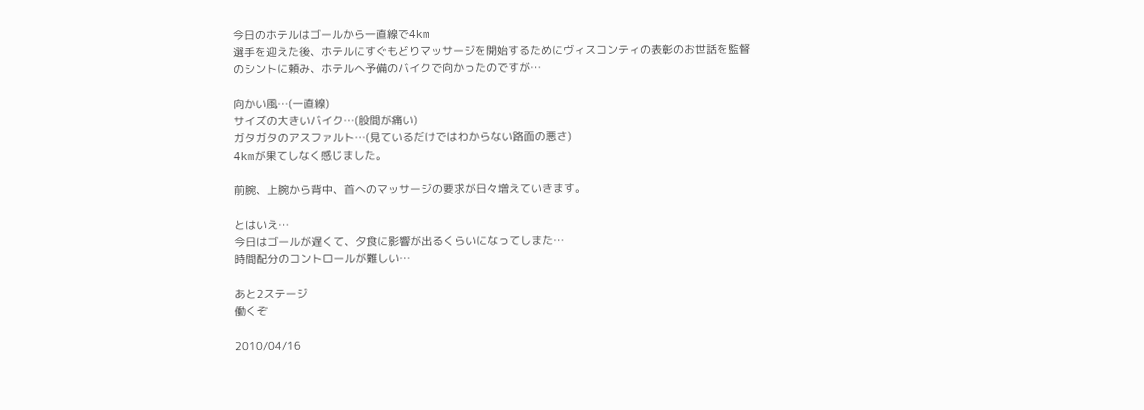今日のホテルはゴールから一直線で4km
選手を迎えた後、ホテルにすぐもどりマッサージを開始するためにヴィスコンティの表彰のお世話を監督のシントに頼み、ホテルへ予備のバイクで向かったのですが…

向かい風…(一直線)
サイズの大きいバイク…(股間が痛い)
ガタガタのアスファルト…(見ているだけではわからない路面の悪さ)
4kmが果てしなく感じました。

前腕、上腕から背中、首へのマッサージの要求が日々増えていきます。

とはいえ…
今日はゴールが遅くて、夕食に影響が出るくらいになってしまた…
時間配分のコントロールが難しい…

あと2ステージ
働くぞ

2010/04/16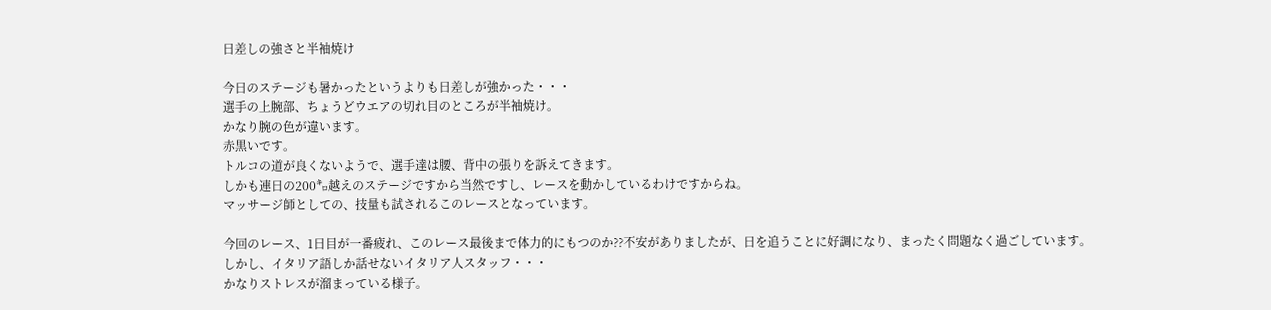日差しの強さと半袖焼け

今日のステージも暑かったというよりも日差しが強かった・・・
選手の上腕部、ちょうどウエアの切れ目のところが半袖焼け。
かなり腕の色が違います。
赤黒いです。
トルコの道が良くないようで、選手達は腰、背中の張りを訴えてきます。
しかも連日の200㌔越えのステージですから当然ですし、レースを動かしているわけですからね。
マッサージ師としての、技量も試されるこのレースとなっています。

今回のレース、1日目が一番疲れ、このレース最後まで体力的にもつのか??不安がありましたが、日を追うことに好調になり、まったく問題なく過ごしています。
しかし、イタリア語しか話せないイタリア人スタッフ・・・
かなりストレスが溜まっている様子。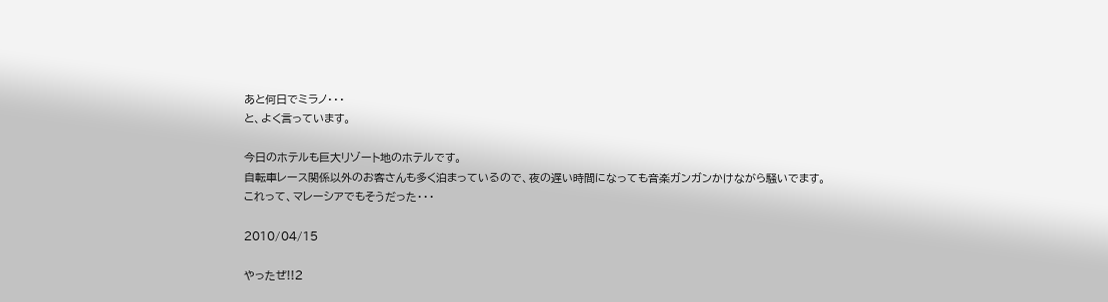あと何日でミラノ・・・
と、よく言っています。

今日のホテルも巨大リゾート地のホテルです。
自転車レース関係以外のお客さんも多く泊まっているので、夜の遅い時間になっても音楽ガンガンかけながら騒いでます。
これって、マレーシアでもそうだった・・・

2010/04/15

やったぜ!!2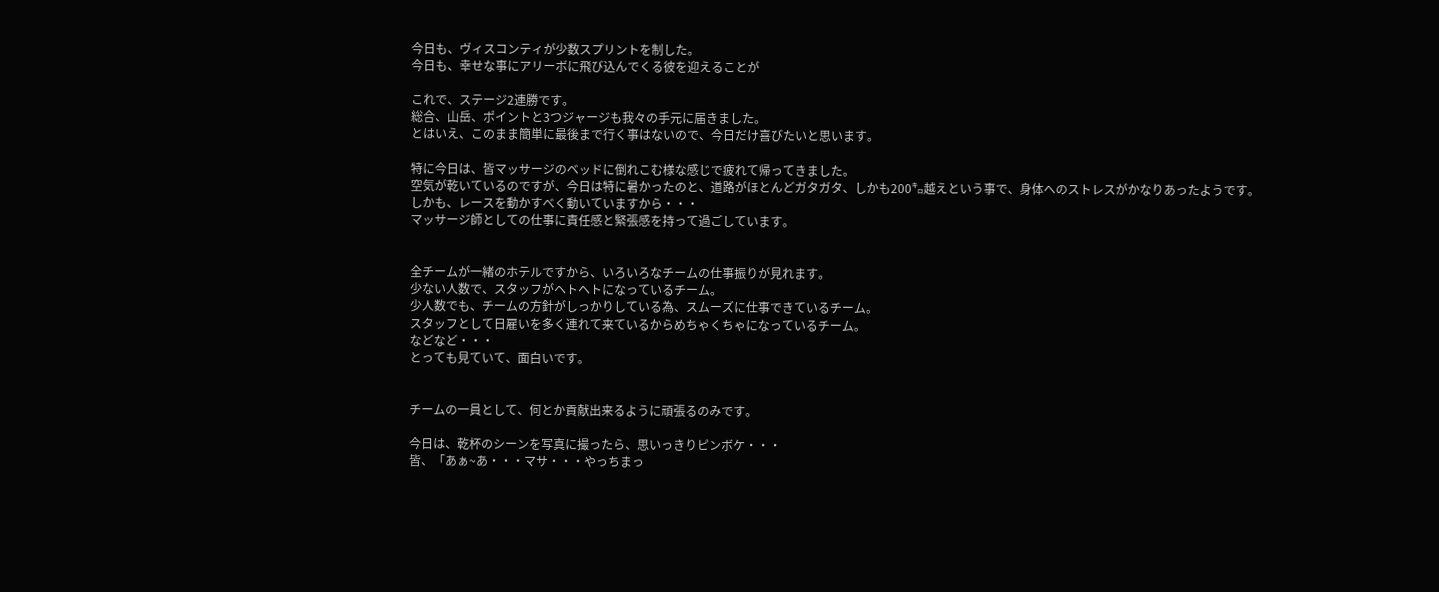今日も、ヴィスコンティが少数スプリントを制した。
今日も、幸せな事にアリーボに飛び込んでくる彼を迎えることが

これで、ステージ2連勝です。
総合、山岳、ポイントと3つジャージも我々の手元に届きました。
とはいえ、このまま簡単に最後まで行く事はないので、今日だけ喜びたいと思います。

特に今日は、皆マッサージのベッドに倒れこむ様な感じで疲れて帰ってきました。
空気が乾いているのですが、今日は特に暑かったのと、道路がほとんどガタガタ、しかも200㌔越えという事で、身体へのストレスがかなりあったようです。
しかも、レースを動かすべく動いていますから・・・
マッサージ師としての仕事に責任感と緊張感を持って過ごしています。


全チームが一緒のホテルですから、いろいろなチームの仕事振りが見れます。
少ない人数で、スタッフがヘトヘトになっているチーム。
少人数でも、チームの方針がしっかりしている為、スムーズに仕事できているチーム。
スタッフとして日雇いを多く連れて来ているからめちゃくちゃになっているチーム。
などなど・・・
とっても見ていて、面白いです。


チームの一員として、何とか貢献出来るように頑張るのみです。

今日は、乾杯のシーンを写真に撮ったら、思いっきりピンボケ・・・
皆、「あぁ~あ・・・マサ・・・やっちまっ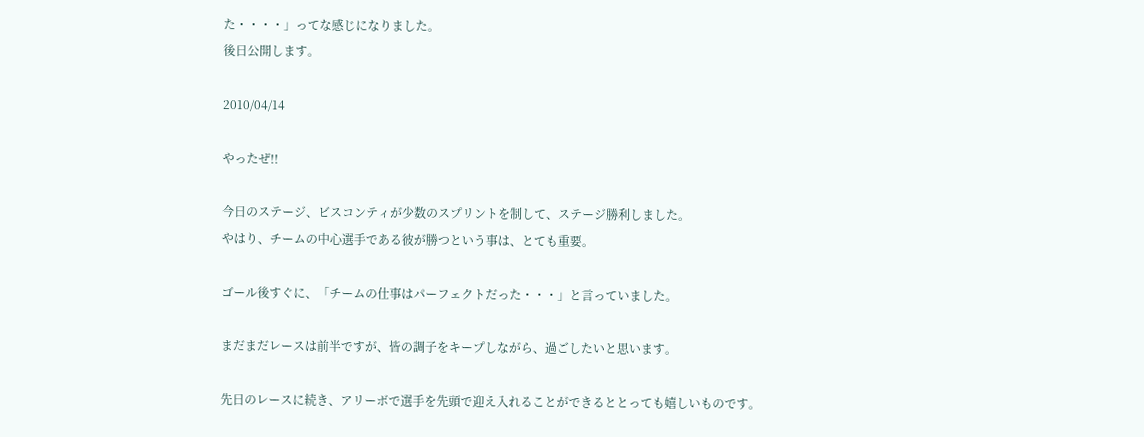た・・・・」ってな感じになりました。
後日公開します。

2010/04/14

やったぜ!!

今日のステージ、ビスコンティが少数のスプリントを制して、ステージ勝利しました。
やはり、チームの中心選手である彼が勝つという事は、とても重要。

ゴール後すぐに、「チームの仕事はパーフェクトだった・・・」と言っていました。

まだまだレースは前半ですが、皆の調子をキープしながら、過ごしたいと思います。

先日のレースに続き、アリーボで選手を先頭で迎え入れることができるととっても嬉しいものです。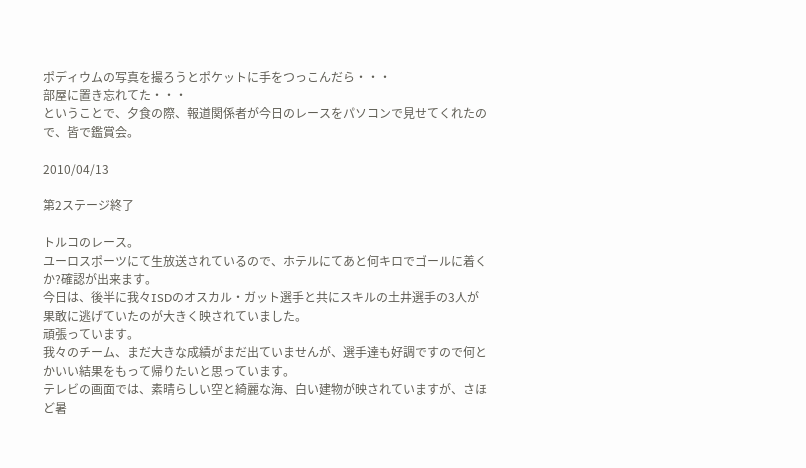ポディウムの写真を撮ろうとポケットに手をつっこんだら・・・
部屋に置き忘れてた・・・
ということで、夕食の際、報道関係者が今日のレースをパソコンで見せてくれたので、皆で鑑賞会。

2010/04/13

第2ステージ終了

トルコのレース。
ユーロスポーツにて生放送されているので、ホテルにてあと何キロでゴールに着くか?確認が出来ます。
今日は、後半に我々ISDのオスカル・ガット選手と共にスキルの土井選手の3人が果敢に逃げていたのが大きく映されていました。
頑張っています。
我々のチーム、まだ大きな成績がまだ出ていませんが、選手達も好調ですので何とかいい結果をもって帰りたいと思っています。
テレビの画面では、素晴らしい空と綺麗な海、白い建物が映されていますが、さほど暑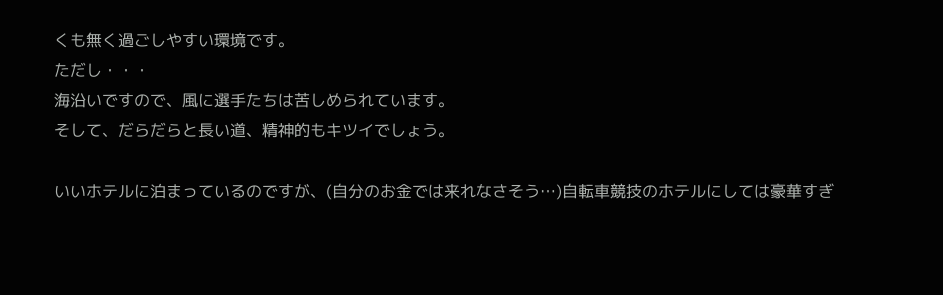くも無く過ごしやすい環境です。
ただし・・・
海沿いですので、風に選手たちは苦しめられています。
そして、だらだらと長い道、精神的もキツイでしょう。

いいホテルに泊まっているのですが、(自分のお金では来れなさそう…)自転車競技のホテルにしては豪華すぎ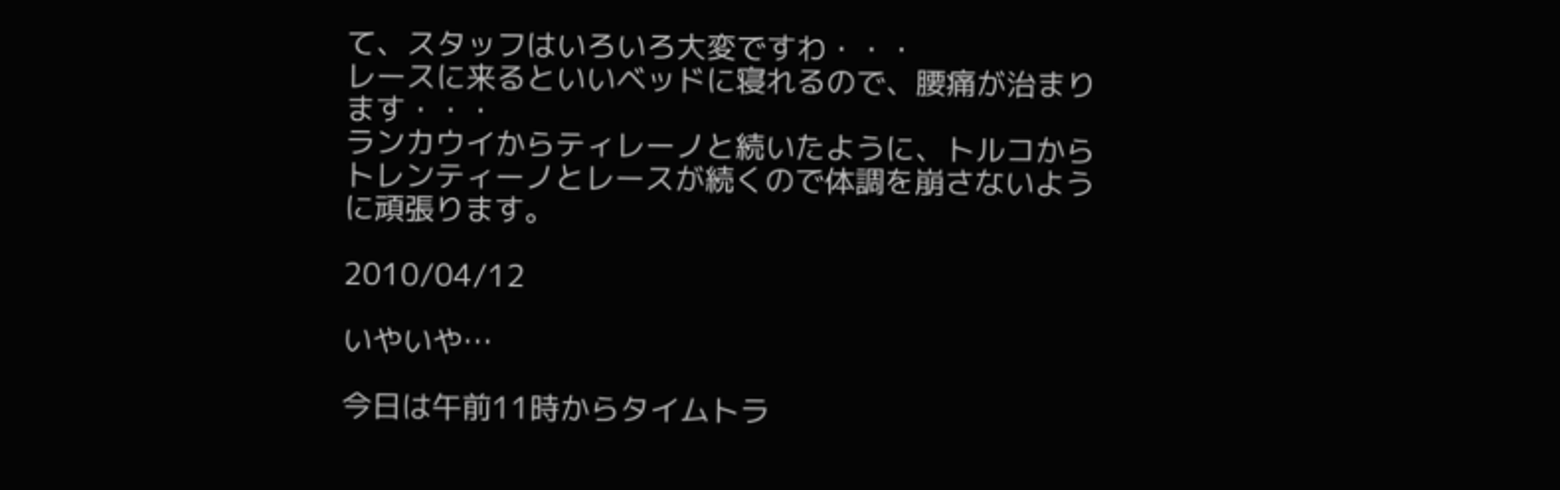て、スタッフはいろいろ大変ですわ・・・
レースに来るといいベッドに寝れるので、腰痛が治まります・・・
ランカウイからティレーノと続いたように、トルコからトレンティーノとレースが続くので体調を崩さないように頑張ります。

2010/04/12

いやいや…

今日は午前11時からタイムトラ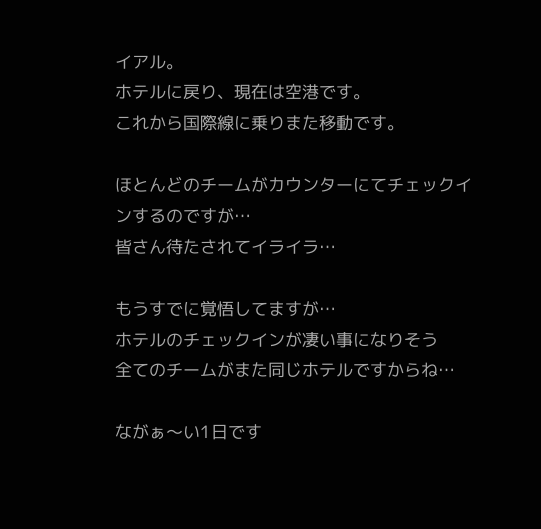イアル。
ホテルに戻り、現在は空港です。
これから国際線に乗りまた移動です。

ほとんどのチームがカウンターにてチェックインするのですが…
皆さん待たされてイライラ…

もうすでに覚悟してますが…
ホテルのチェックインが凄い事になりそう
全てのチームがまた同じホテルですからね…

ながぁ〜い1日です